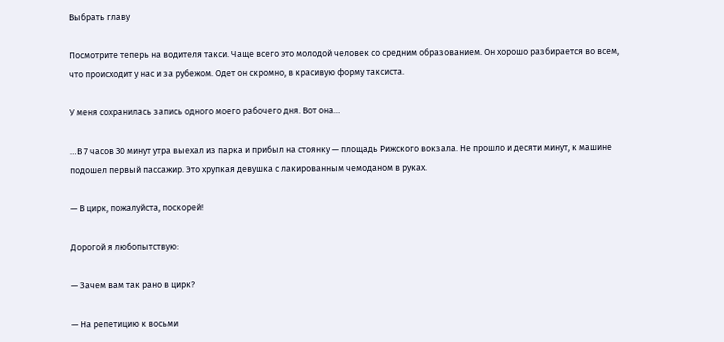Выбрать главу

Посмотрите теперь на водителя такси. Чаще всего это молодой человек со средним образованием. Он хорошо разбирается во всем, что происходит у нас и за рубежом. Одет он скромно, в красивую форму таксиста.

У меня сохранилась запись одного моего рабочего дня. Вот она…

…В 7 часов 30 минут утра выехал из парка и прибыл на стоянку — площадь Рижского вокзала. Не прошло и десяти минут, к машине подошел первый пассажир. Это хрупкая девушка с лакированным чемоданом в руках.

— В цирк, пожалуйста, поскорей!

Дорогой я любопытствую:

— Зачем вам так рано в цирк?

— На репетицию к восьми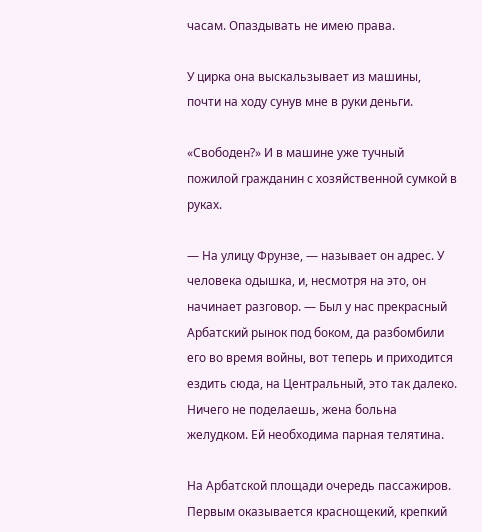часам. Опаздывать не имею права.

У цирка она выскальзывает из машины, почти на ходу сунув мне в руки деньги.

«Свободен?» И в машине уже тучный пожилой гражданин с хозяйственной сумкой в руках.

— На улицу Фрунзе, — называет он адрес. У человека одышка, и, несмотря на это, он начинает разговор. — Был у нас прекрасный Арбатский рынок под боком, да разбомбили его во время войны, вот теперь и приходится ездить сюда, на Центральный, это так далеко. Ничего не поделаешь, жена больна желудком. Ей необходима парная телятина.

На Арбатской площади очередь пассажиров. Первым оказывается краснощекий, крепкий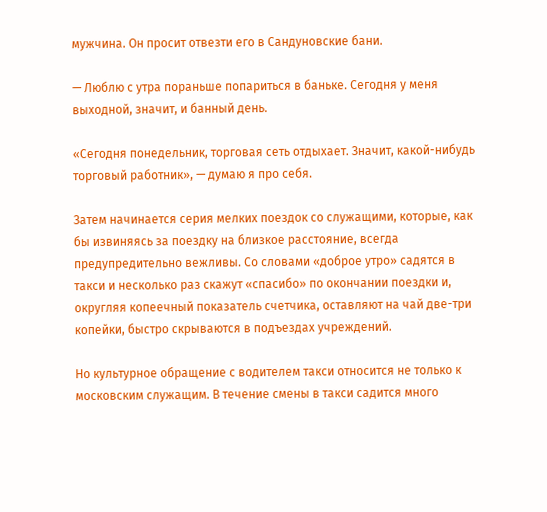мужчина. Он просит отвезти его в Сандуновские бани.

— Люблю с утра пораньше попариться в баньке. Сегодня у меня выходной, значит, и банный день.

«Сегодня понедельник, торговая сеть отдыхает. Значит, какой-нибудь торговый работник», — думаю я про себя.

Затем начинается серия мелких поездок со служащими, которые, как бы извиняясь за поездку на близкое расстояние, всегда предупредительно вежливы. Со словами «доброе утро» садятся в такси и несколько раз скажут «спасибо» по окончании поездки и, округляя копеечный показатель счетчика, оставляют на чай две-три копейки, быстро скрываются в подъездах учреждений.

Но культурное обращение с водителем такси относится не только к московским служащим. В течение смены в такси садится много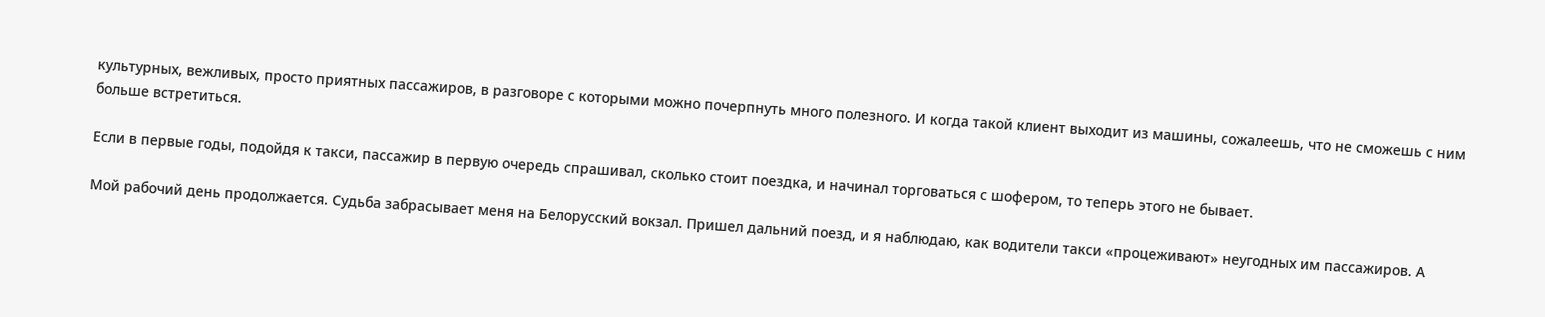культурных, вежливых, просто приятных пассажиров, в разговоре с которыми можно почерпнуть много полезного. И когда такой клиент выходит из машины, сожалеешь, что не сможешь с ним больше встретиться.

Если в первые годы, подойдя к такси, пассажир в первую очередь спрашивал, сколько стоит поездка, и начинал торговаться с шофером, то теперь этого не бывает.

Мой рабочий день продолжается. Судьба забрасывает меня на Белорусский вокзал. Пришел дальний поезд, и я наблюдаю, как водители такси «процеживают» неугодных им пассажиров. А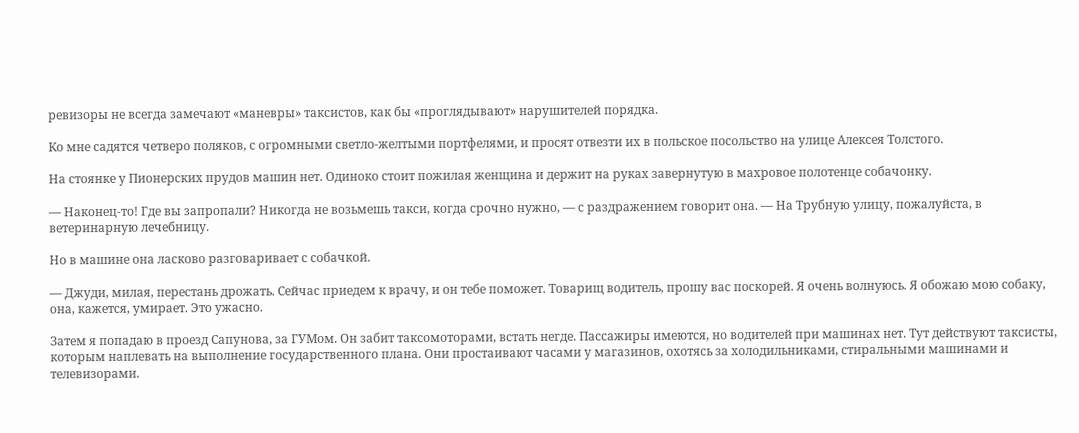ревизоры не всегда замечают «маневры» таксистов, как бы «проглядывают» нарушителей порядка.

Ко мне садятся четверо поляков, с огромными светло-желтыми портфелями, и просят отвезти их в польское посольство на улице Алексея Толстого.

На стоянке у Пионерских прудов машин нет. Одиноко стоит пожилая женщина и держит на руках завернутую в махровое полотенце собачонку.

— Наконец-то! Где вы запропали? Никогда не возьмешь такси, когда срочно нужно, — с раздражением говорит она. — На Трубную улицу, пожалуйста, в ветеринарную лечебницу.

Но в машине она ласково разговаривает с собачкой.

— Джуди, милая, перестань дрожать. Сейчас приедем к врачу, и он тебе поможет. Товарищ водитель, прошу вас поскорей. Я очень волнуюсь. Я обожаю мою собаку, она, кажется, умирает. Это ужасно.

Затем я попадаю в проезд Сапунова, за ГУМом. Он забит таксомоторами, встать негде. Пассажиры имеются, но водителей при машинах нет. Тут действуют таксисты, которым наплевать на выполнение государственного плана. Они простаивают часами у магазинов, охотясь за холодильниками, стиральными машинами и телевизорами.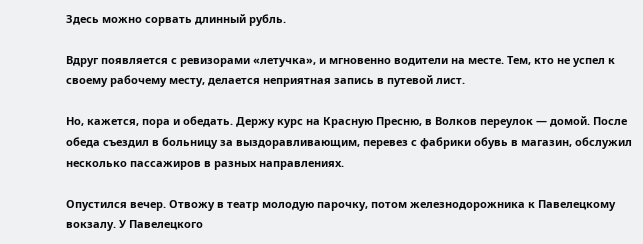Здесь можно сорвать длинный рубль.

Вдруг появляется с ревизорами «летучка», и мгновенно водители на месте. Тем, кто не успел к своему рабочему месту, делается неприятная запись в путевой лист.

Но, кажется, пора и обедать. Держу курс на Красную Пресню, в Волков переулок — домой. После обеда съездил в больницу за выздоравливающим, перевез с фабрики обувь в магазин, обслужил несколько пассажиров в разных направлениях.

Опустился вечер. Отвожу в театр молодую парочку, потом железнодорожника к Павелецкому вокзалу. У Павелецкого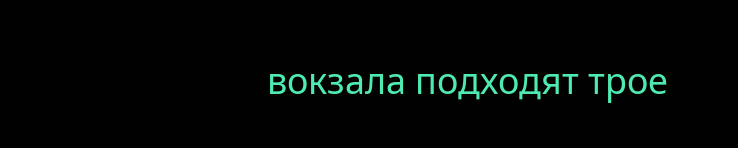вокзала подходят трое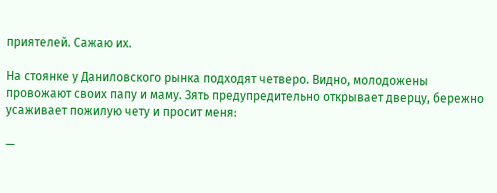приятелей. Сажаю их.

На стоянке у Даниловского рынка подходят четверо. Видно, молодожены провожают своих папу и маму. Зять предупредительно открывает дверцу, бережно усаживает пожилую чету и просит меня:

—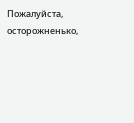Пожалуйста, осторожненько,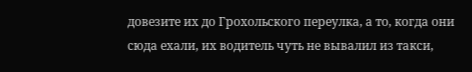довезите их до Грохольского переулка, а то, когда они сюда ехали, их водитель чуть не вывалил из такси,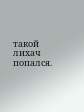такой лихач попался.